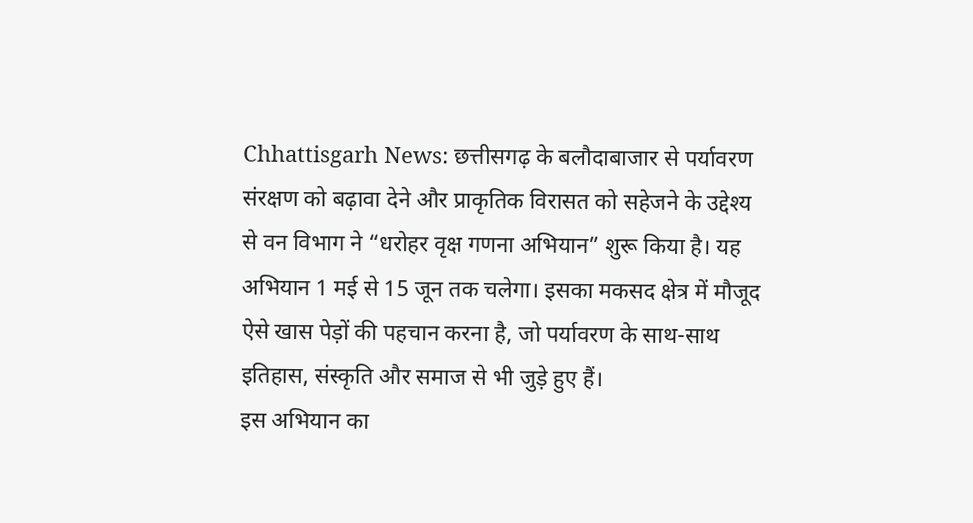Chhattisgarh News: छत्तीसगढ़ के बलौदाबाजार से पर्यावरण संरक्षण को बढ़ावा देने और प्राकृतिक विरासत को सहेजने के उद्देश्य से वन विभाग ने “धरोहर वृक्ष गणना अभियान” शुरू किया है। यह अभियान 1 मई से 15 जून तक चलेगा। इसका मकसद क्षेत्र में मौजूद ऐसे खास पेड़ों की पहचान करना है, जो पर्यावरण के साथ-साथ इतिहास, संस्कृति और समाज से भी जुड़े हुए हैं।
इस अभियान का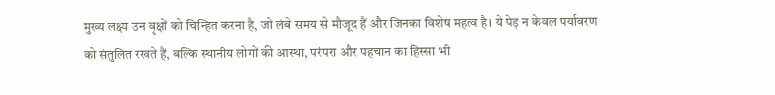मुख्य लक्ष्य उन वृक्षों को चिन्हित करना है, जो लंबे समय से मौजूद हैं और जिनका विशेष महत्व है। ये पेड़ न केवल पर्यावरण को संतुलित रखते हैं, बल्कि स्थानीय लोगों की आस्था, परंपरा और पहचान का हिस्सा भी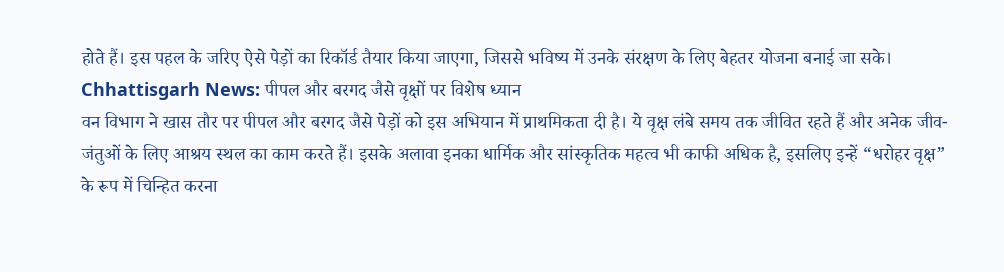होते हैं। इस पहल के जरिए ऐसे पेड़ों का रिकॉर्ड तैयार किया जाएगा, जिससे भविष्य में उनके संरक्षण के लिए बेहतर योजना बनाई जा सके।
Chhattisgarh News: पीपल और बरगद जैसे वृक्षों पर विशेष ध्यान
वन विभाग ने खास तौर पर पीपल और बरगद जैसे पेड़ों को इस अभियान में प्राथमिकता दी है। ये वृक्ष लंबे समय तक जीवित रहते हैं और अनेक जीव-जंतुओं के लिए आश्रय स्थल का काम करते हैं। इसके अलावा इनका धार्मिक और सांस्कृतिक महत्व भी काफी अधिक है, इसलिए इन्हें “धरोहर वृक्ष” के रूप में चिन्हित करना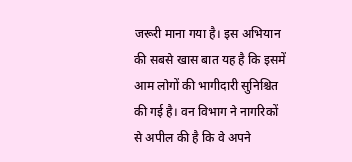जरूरी माना गया है। इस अभियान की सबसे खास बात यह है कि इसमें आम लोगों की भागीदारी सुनिश्चित की गई है। वन विभाग ने नागरिकों से अपील की है कि वे अपने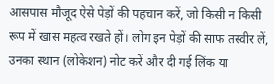आसपास मौजूद ऐसे पेड़ों की पहचान करें, जो किसी न किसी रूप में खास महत्व रखते हों। लोग इन पेड़ों की साफ तस्वीर लें, उनका स्थान (लोकेशन) नोट करें और दी गई लिंक या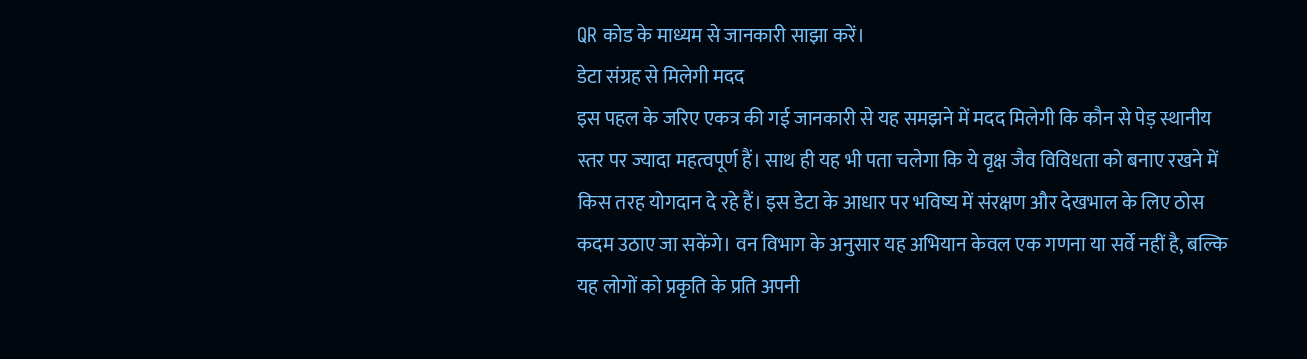QR कोड के माध्यम से जानकारी साझा करें।
डेटा संग्रह से मिलेगी मदद
इस पहल के जरिए एकत्र की गई जानकारी से यह समझने में मदद मिलेगी कि कौन से पेड़ स्थानीय स्तर पर ज्यादा महत्वपूर्ण हैं। साथ ही यह भी पता चलेगा कि ये वृक्ष जैव विविधता को बनाए रखने में किस तरह योगदान दे रहे हैं। इस डेटा के आधार पर भविष्य में संरक्षण और देखभाल के लिए ठोस कदम उठाए जा सकेंगे। वन विभाग के अनुसार यह अभियान केवल एक गणना या सर्वे नहीं है, बल्कि यह लोगों को प्रकृति के प्रति अपनी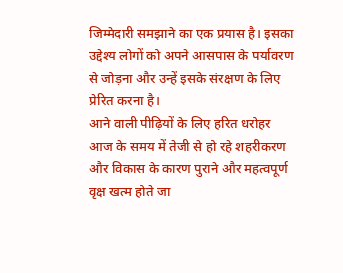जिम्मेदारी समझाने का एक प्रयास है। इसका उद्देश्य लोगों को अपने आसपास के पर्यावरण से जोड़ना और उन्हें इसके संरक्षण के लिए प्रेरित करना है।
आने वाली पीढ़ियों के लिए हरित धरोहर
आज के समय में तेजी से हो रहे शहरीकरण और विकास के कारण पुराने और महत्वपूर्ण वृक्ष खत्म होते जा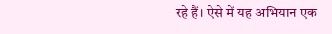रहे हैं। ऐसे में यह अभियान एक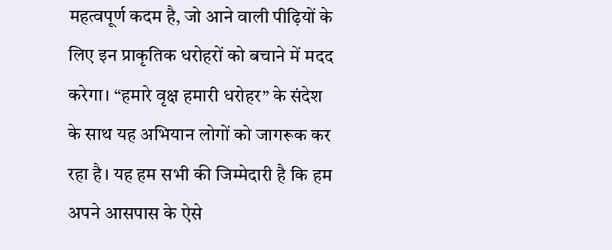महत्वपूर्ण कदम है, जो आने वाली पीढ़ियों के लिए इन प्राकृतिक धरोहरों को बचाने में मदद करेगा। “हमारे वृक्ष हमारी धरोहर” के संदेश के साथ यह अभियान लोगों को जागरूक कर रहा है। यह हम सभी की जिम्मेदारी है कि हम अपने आसपास के ऐसे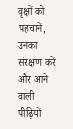वृक्षों को पहचानें, उनका संरक्षण करें और आने वाली पीढ़ियों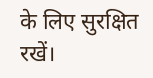के लिए सुरक्षित रखें।